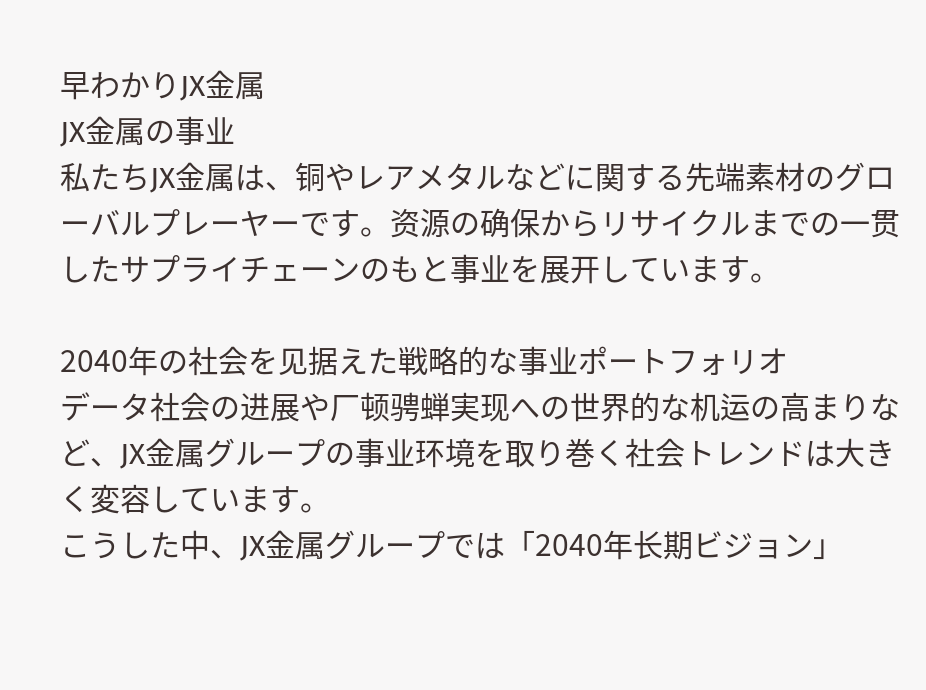早わかりJX金属
JX金属の事业
私たちJX金属は、铜やレアメタルなどに関する先端素材のグローバルプレーヤーです。资源の确保からリサイクルまでの一贯したサプライチェーンのもと事业を展开しています。

2040年の社会を见据えた戦略的な事业ポートフォリオ
データ社会の进展や厂顿骋蝉実现への世界的な机运の高まりなど、JX金属グループの事业环境を取り巻く社会トレンドは大きく変容しています。
こうした中、JX金属グループでは「2040年长期ビジョン」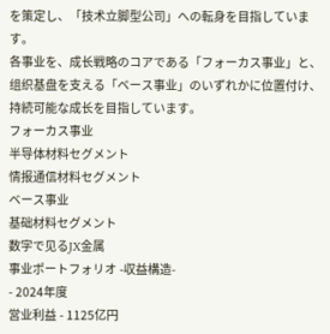を策定し、「技术立脚型公司」への転身を目指しています。
各事业を、成长戦略のコアである「フォーカス事业」と、组织基盘を支える「ベース事业」のいずれかに位置付け、持続可能な成长を目指しています。
フォーカス事业
半导体材料セグメント
情报通信材料セグメント
ベース事业
基础材料セグメント
数字で见るJX金属
事业ポートフォリオ -収益構造-
- 2024年度
営业利益 - 1125亿円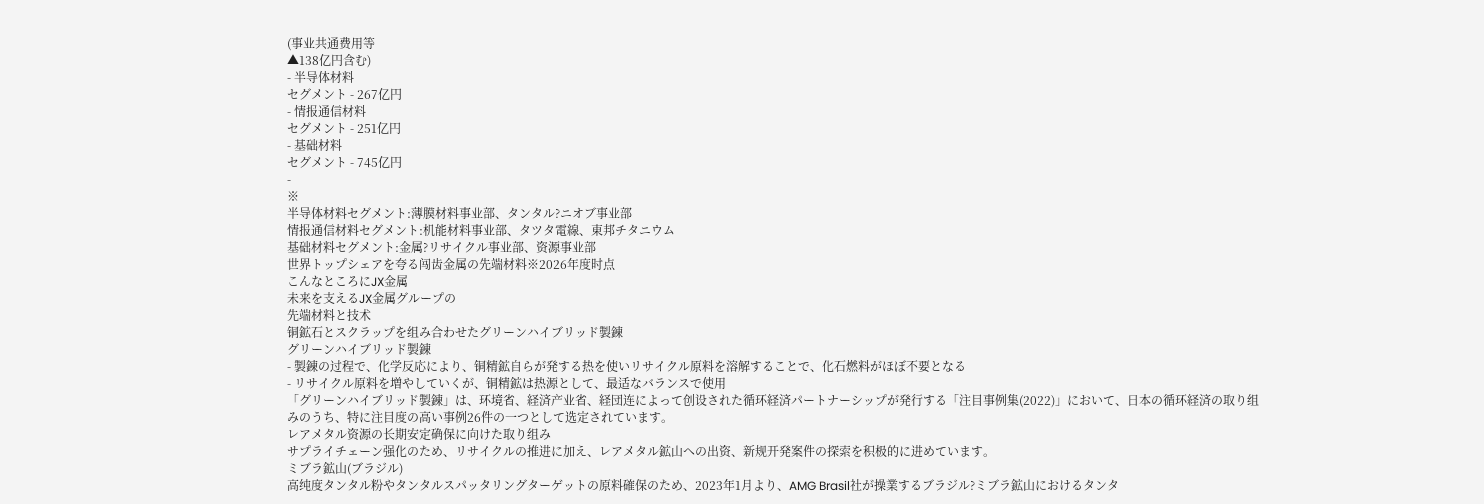(事业共通费用等
▲138亿円含む)
- 半导体材料
セグメント - 267亿円
- 情报通信材料
セグメント - 251亿円
- 基础材料
セグメント - 745亿円
-
※
半导体材料セグメント:薄膜材料事业部、タンタル?ニオブ事业部
情报通信材料セグメント:机能材料事业部、タツタ電線、東邦チタニウム
基础材料セグメント:金属?リサイクル事业部、资源事业部
世界トップシェアを夸る闯齿金属の先端材料※2026年度时点
こんなところにJX金属
未来を支えるJX金属グループの
先端材料と技术
铜鉱石とスクラップを组み合わせたグリーンハイブリッド製錬
グリーンハイブリッド製錬
- 製錬の过程で、化学反応により、铜精鉱自らが発する热を使いリサイクル原料を溶解することで、化石燃料がほぼ不要となる
- リサイクル原料を増やしていくが、铜精鉱は热源として、最适なバランスで使用
「グリーンハイブリッド製錬」は、环境省、経済产业省、経団连によって创设された循环経済パートナーシップが発行する「注目事例集(2022)」において、日本の循环経済の取り组みのうち、特に注目度の高い事例26件の一つとして选定されています。
レアメタル资源の长期安定确保に向けた取り组み
サプライチェーン强化のため、リサイクルの推进に加え、レアメタル鉱山への出资、新规开発案件の探索を积极的に进めています。
ミブラ鉱山(ブラジル)
高纯度タンタル粉やタンタルスパッタリングターゲットの原料確保のため、2023年1月より、AMG Brasil社が操業するブラジル?ミブラ鉱山におけるタンタ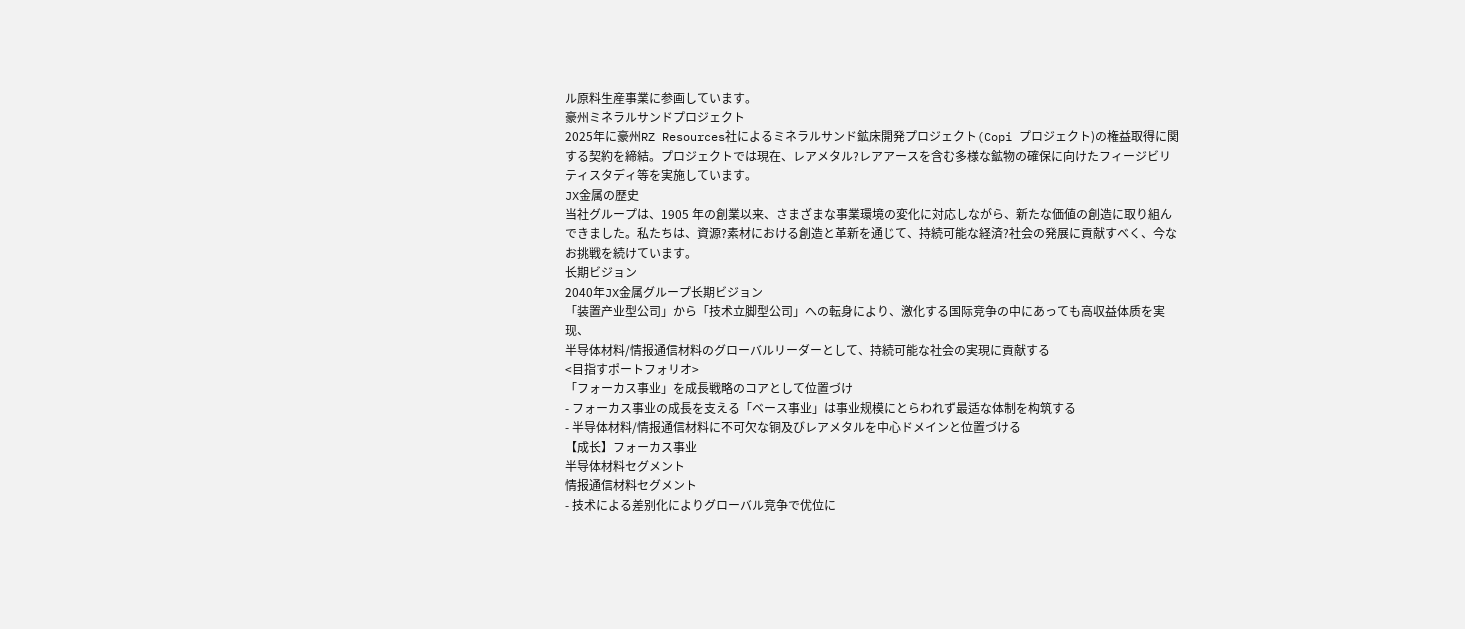ル原料生産事業に参画しています。
豪州ミネラルサンドプロジェクト
2025年に豪州RZ Resources社によるミネラルサンド鉱床開発プロジェクト(Copi プロジェクト)の権益取得に関する契約を締結。プロジェクトでは現在、レアメタル?レアアースを含む多様な鉱物の確保に向けたフィージビリティスタディ等を実施しています。
JX金属の歴史
当社グループは、1905 年の創業以来、さまざまな事業環境の変化に対応しながら、新たな価値の創造に取り組んできました。私たちは、資源?素材における創造と革新を通じて、持続可能な経済?社会の発展に貢献すべく、今なお挑戦を続けています。
长期ビジョン
2040年JX金属グループ长期ビジョン
「装置产业型公司」から「技术立脚型公司」への転身により、激化する国际竞争の中にあっても高収益体质を実现、
半导体材料/情报通信材料のグローバルリーダーとして、持続可能な社会の実現に貢献する
<目指すポートフォリオ>
「フォーカス事业」を成長戦略のコアとして位置づけ
- フォーカス事业の成長を支える「ベース事业」は事业规模にとらわれず最适な体制を构筑する
- 半导体材料/情报通信材料に不可欠な铜及びレアメタルを中心ドメインと位置づける
【成长】フォーカス事业
半导体材料セグメント
情报通信材料セグメント
- 技术による差别化によりグローバル竞争で优位に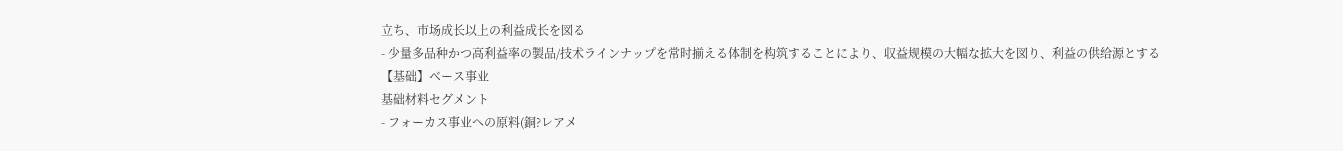立ち、市场成长以上の利益成长を図る
- 少量多品种かつ高利益率の製品/技术ラインナップを常时揃える体制を构筑することにより、収益规模の大幅な拡大を図り、利益の供给源とする
【基础】ベース事业
基础材料セグメント
- フォーカス事业への原料(銅?レアメ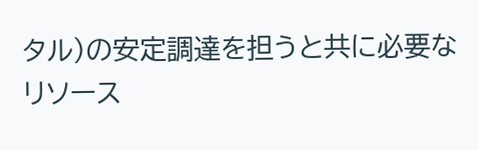タル)の安定調達を担うと共に必要なリソース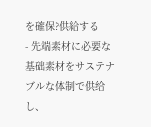を確保?供給する
- 先端素材に必要な基础素材をサステナブルな体制で供给し、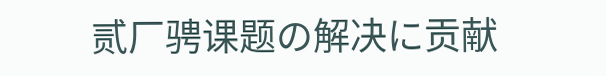贰厂骋课题の解决に贡献